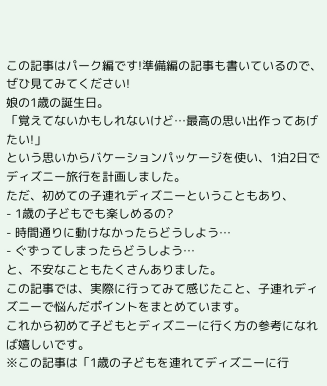この記事はパーク編です!準備編の記事も書いているので、ぜひ見てみてください!
娘の1歳の誕生日。
「覚えてないかもしれないけど…最高の思い出作ってあげたい!」
という思いからバケーションパッケージを使い、1泊2日でディズニー旅行を計画しました。
ただ、初めての子連れディズニーということもあり、
- 1歳の子どもでも楽しめるの?
- 時間通りに動けなかったらどうしよう…
- ぐずってしまったらどうしよう…
と、不安なこともたくさんありました。
この記事では、実際に行ってみて感じたこと、子連れディズニーで悩んだポイントをまとめています。
これから初めて子どもとディズニーに行く方の参考になれば嬉しいです。
※この記事は「1歳の子どもを連れてディズニーに行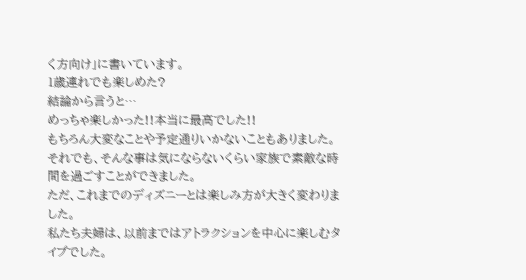く方向け」に書いています。
1歳連れでも楽しめた?
結論から言うと…
めっちゃ楽しかった!!本当に最高でした!!
もちろん大変なことや予定通りいかないこともありました。
それでも、そんな事は気にならないくらい家族で素敵な時間を過ごすことができました。
ただ、これまでのディズニーとは楽しみ方が大きく変わりました。
私たち夫婦は、以前まではアトラクションを中心に楽しむタイプでした。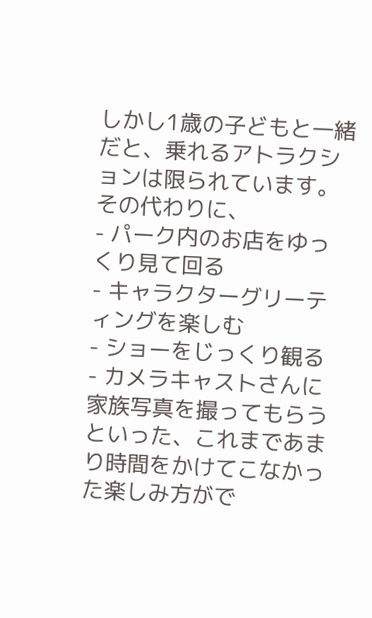しかし1歳の子どもと一緒だと、乗れるアトラクションは限られています。
その代わりに、
- パーク内のお店をゆっくり見て回る
- キャラクターグリーティングを楽しむ
- ショーをじっくり観る
- カメラキャストさんに家族写真を撮ってもらう
といった、これまであまり時間をかけてこなかった楽しみ方がで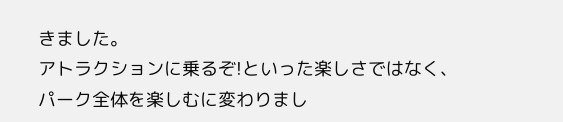きました。
アトラクションに乗るぞ!といった楽しさではなく、パーク全体を楽しむに変わりまし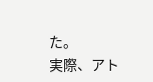た。
実際、アト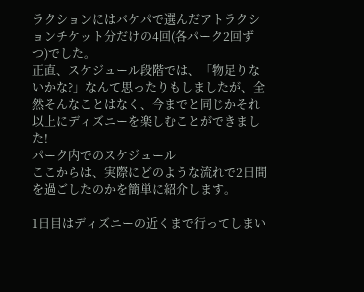ラクションにはバケパで選んだアトラクションチケット分だけの4回(各パーク2回ずつ)でした。
正直、スケジュール段階では、「物足りないかな?」なんて思ったりもしましたが、全然そんなことはなく、今までと同じかそれ以上にディズニーを楽しむことができました!
パーク内でのスケジュール
ここからは、実際にどのような流れで2日間を過ごしたのかを簡単に紹介します。

1日目はディズニーの近くまで行ってしまい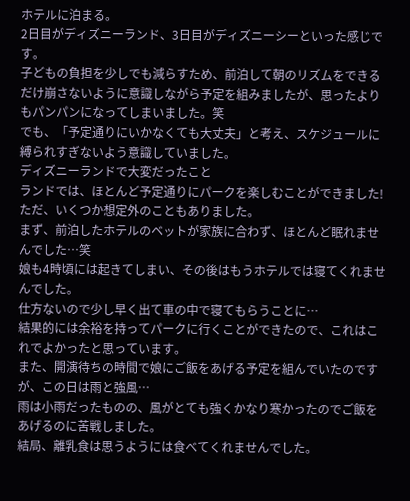ホテルに泊まる。
2日目がディズニーランド、3日目がディズニーシーといった感じです。
子どもの負担を少しでも減らすため、前泊して朝のリズムをできるだけ崩さないように意識しながら予定を組みましたが、思ったよりもパンパンになってしまいました。笑
でも、「予定通りにいかなくても大丈夫」と考え、スケジュールに縛られすぎないよう意識していました。
ディズニーランドで大変だったこと
ランドでは、ほとんど予定通りにパークを楽しむことができました!
ただ、いくつか想定外のこともありました。
まず、前泊したホテルのベットが家族に合わず、ほとんど眠れませんでした…笑
娘も4時頃には起きてしまい、その後はもうホテルでは寝てくれませんでした。
仕方ないので少し早く出て車の中で寝てもらうことに…
結果的には余裕を持ってパークに行くことができたので、これはこれでよかったと思っています。
また、開演待ちの時間で娘にご飯をあげる予定を組んでいたのですが、この日は雨と強風…
雨は小雨だったものの、風がとても強くかなり寒かったのでご飯をあげるのに苦戦しました。
結局、離乳食は思うようには食べてくれませんでした。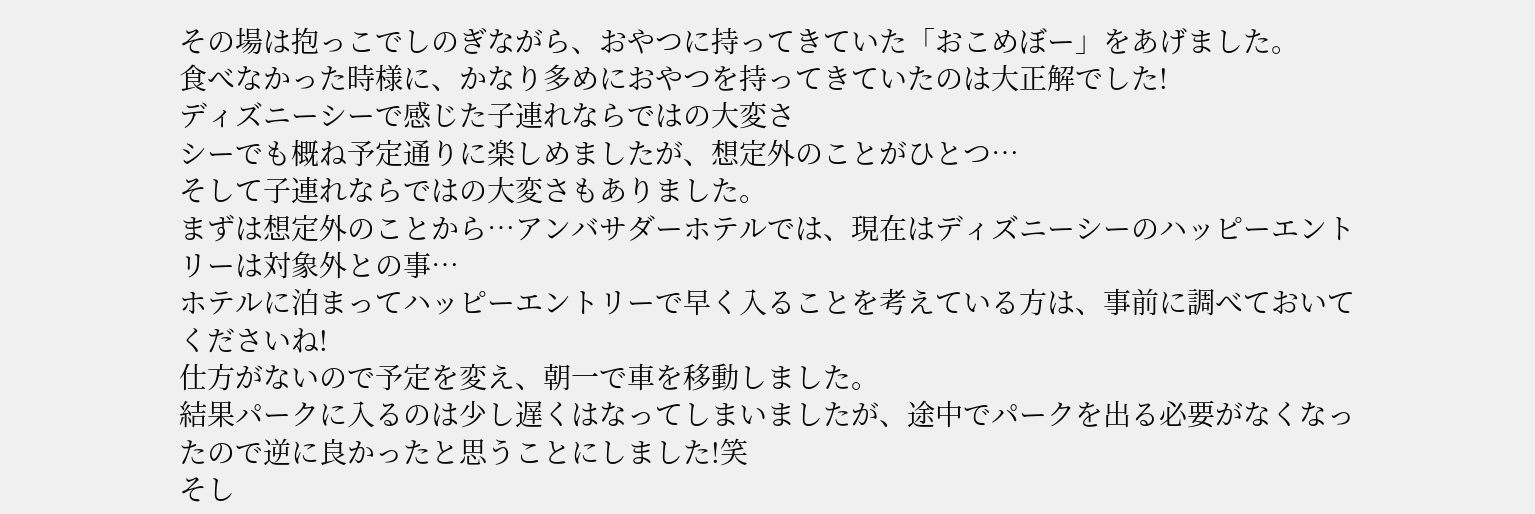その場は抱っこでしのぎながら、おやつに持ってきていた「おこめぼー」をあげました。
食べなかった時様に、かなり多めにおやつを持ってきていたのは大正解でした!
ディズニーシーで感じた子連れならではの大変さ
シーでも概ね予定通りに楽しめましたが、想定外のことがひとつ…
そして子連れならではの大変さもありました。
まずは想定外のことから…アンバサダーホテルでは、現在はディズニーシーのハッピーエントリーは対象外との事…
ホテルに泊まってハッピーエントリーで早く入ることを考えている方は、事前に調べておいてくださいね!
仕方がないので予定を変え、朝一で車を移動しました。
結果パークに入るのは少し遅くはなってしまいましたが、途中でパークを出る必要がなくなったので逆に良かったと思うことにしました!笑
そし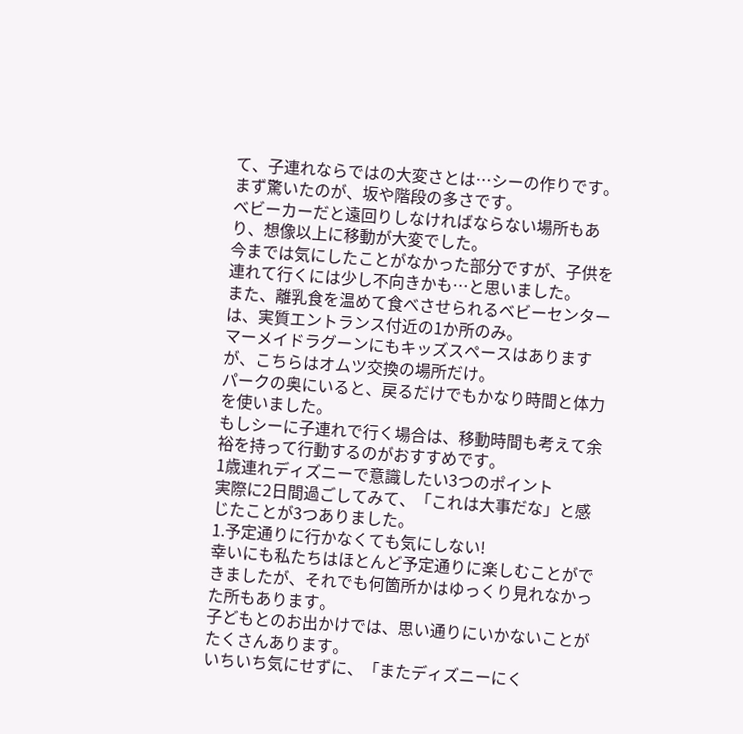て、子連れならではの大変さとは…シーの作りです。
まず驚いたのが、坂や階段の多さです。
ベビーカーだと遠回りしなければならない場所もあり、想像以上に移動が大変でした。
今までは気にしたことがなかった部分ですが、子供を連れて行くには少し不向きかも…と思いました。
また、離乳食を温めて食べさせられるベビーセンターは、実質エントランス付近の1か所のみ。
マーメイドラグーンにもキッズスペースはありますが、こちらはオムツ交換の場所だけ。
パークの奥にいると、戻るだけでもかなり時間と体力を使いました。
もしシーに子連れで行く場合は、移動時間も考えて余裕を持って行動するのがおすすめです。
1歳連れディズニーで意識したい3つのポイント
実際に2日間過ごしてみて、「これは大事だな」と感じたことが3つありました。
1.予定通りに行かなくても気にしない!
幸いにも私たちはほとんど予定通りに楽しむことができましたが、それでも何箇所かはゆっくり見れなかった所もあります。
子どもとのお出かけでは、思い通りにいかないことがたくさんあります。
いちいち気にせずに、「またディズニーにく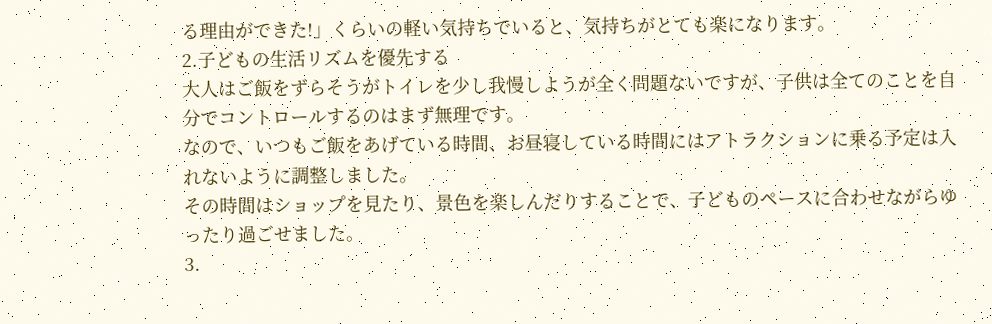る理由ができた!」くらいの軽い気持ちでいると、気持ちがとても楽になります。
2.子どもの生活リズムを優先する
大人はご飯をずらそうがトイレを少し我慢しようが全く問題ないですが、子供は全てのことを自分でコントロールするのはまず無理です。
なので、いつもご飯をあげている時間、お昼寝している時間にはアトラクションに乗る予定は入れないように調整しました。
その時間はショップを見たり、景色を楽しんだりすることで、子どものペースに合わせながらゆったり過ごせました。
3.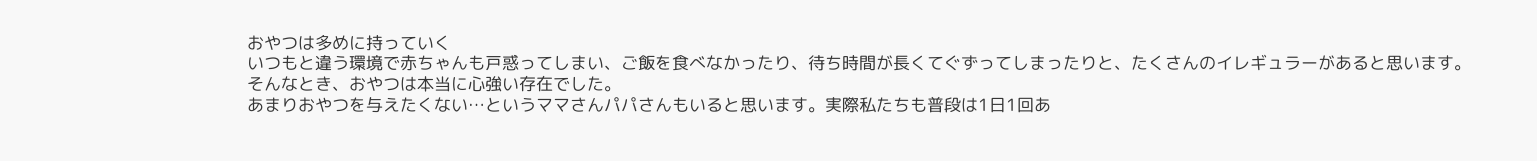おやつは多めに持っていく
いつもと違う環境で赤ちゃんも戸惑ってしまい、ご飯を食べなかったり、待ち時間が長くてぐずってしまったりと、たくさんのイレギュラーがあると思います。
そんなとき、おやつは本当に心強い存在でした。
あまりおやつを与えたくない…というママさんパパさんもいると思います。実際私たちも普段は1日1回あ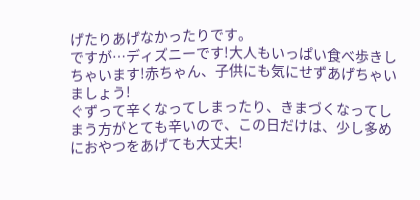げたりあげなかったりです。
ですが…ディズニーです!大人もいっぱい食べ歩きしちゃいます!赤ちゃん、子供にも気にせずあげちゃいましょう!
ぐずって辛くなってしまったり、きまづくなってしまう方がとても辛いので、この日だけは、少し多めにおやつをあげても大丈夫!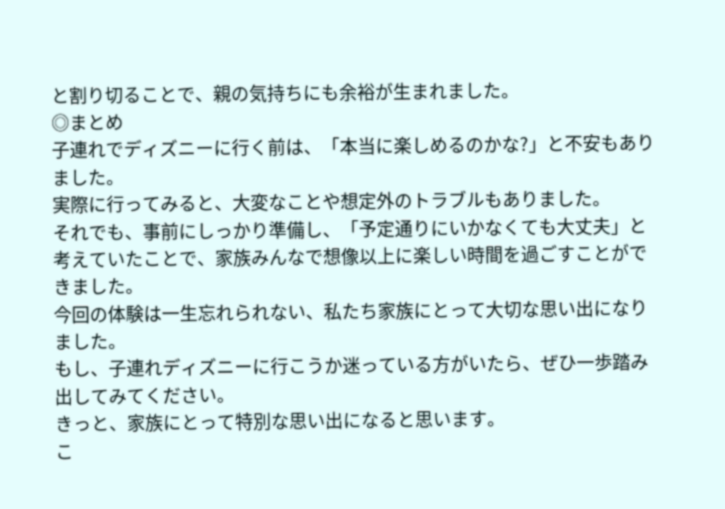と割り切ることで、親の気持ちにも余裕が生まれました。
◎まとめ
子連れでディズニーに行く前は、「本当に楽しめるのかな?」と不安もありました。
実際に行ってみると、大変なことや想定外のトラブルもありました。
それでも、事前にしっかり準備し、「予定通りにいかなくても大丈夫」と考えていたことで、家族みんなで想像以上に楽しい時間を過ごすことができました。
今回の体験は一生忘れられない、私たち家族にとって大切な思い出になりました。
もし、子連れディズニーに行こうか迷っている方がいたら、ぜひ一歩踏み出してみてください。
きっと、家族にとって特別な思い出になると思います。
こ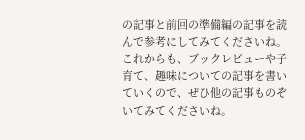の記事と前回の準備編の記事を読んで参考にしてみてくださいね。
これからも、ブックレビューや子育て、趣味についての記事を書いていくので、ぜひ他の記事ものぞいてみてくださいね。